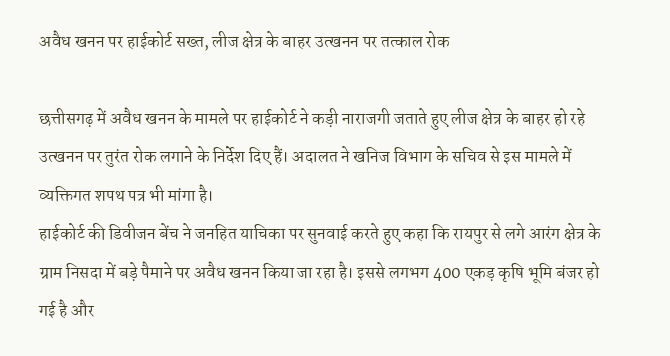अवैध खनन पर हाईकोर्ट सख्त, लीज क्षेत्र के बाहर उत्खनन पर तत्काल रोक

छत्तीसगढ़ में अवैध खनन के मामले पर हाईकोर्ट ने कड़ी नाराजगी जताते हुए लीज क्षेत्र के बाहर हो रहे उत्खनन पर तुरंत रोक लगाने के निर्देश दिए हैं। अदालत ने खनिज विभाग के सचिव से इस मामले में व्यक्तिगत शपथ पत्र भी मांगा है।
हाईकोर्ट की डिवीजन बेंच ने जनहित याचिका पर सुनवाई करते हुए कहा कि रायपुर से लगे आरंग क्षेत्र के ग्राम निसदा में बड़े पैमाने पर अवैध खनन किया जा रहा है। इससे लगभग 400 एकड़ कृषि भूमि बंजर हो गई है और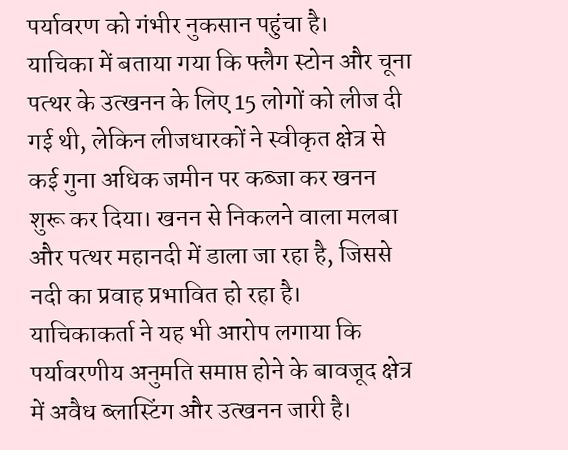पर्यावरण को गंभीर नुकसान पहुंचा है।
याचिका में बताया गया कि फ्लैग स्टोन और चूना पत्थर के उत्खनन के लिए 15 लोगों को लीज दी गई थी, लेकिन लीजधारकों ने स्वीकृत क्षेत्र से कई गुना अधिक जमीन पर कब्जा कर खनन शुरू कर दिया। खनन से निकलने वाला मलबा और पत्थर महानदी में डाला जा रहा है, जिससे नदी का प्रवाह प्रभावित हो रहा है।
याचिकाकर्ता ने यह भी आरोप लगाया कि पर्यावरणीय अनुमति समाप्त होने के बावजूद क्षेत्र में अवैध ब्लास्टिंग और उत्खनन जारी है।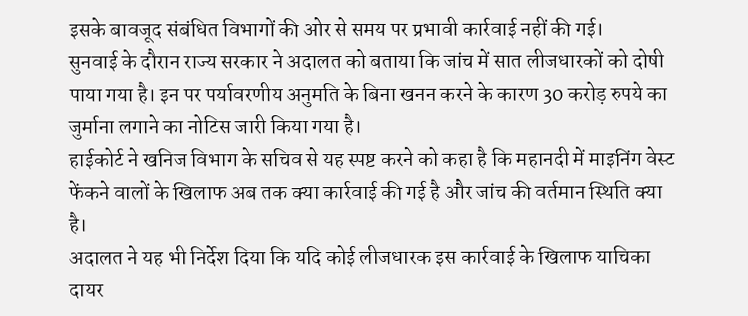इसके बावजूद संबंधित विभागों की ओर से समय पर प्रभावी कार्रवाई नहीं की गई।
सुनवाई के दौरान राज्य सरकार ने अदालत को बताया कि जांच में सात लीजधारकों को दोषी पाया गया है। इन पर पर्यावरणीय अनुमति के बिना खनन करने के कारण 30 करोड़ रुपये का जुर्माना लगाने का नोटिस जारी किया गया है।
हाईकोर्ट ने खनिज विभाग के सचिव से यह स्पष्ट करने को कहा है कि महानदी में माइनिंग वेस्ट फेंकने वालों के खिलाफ अब तक क्या कार्रवाई की गई है और जांच की वर्तमान स्थिति क्या है।
अदालत ने यह भी निर्देश दिया कि यदि कोई लीजधारक इस कार्रवाई के खिलाफ याचिका दायर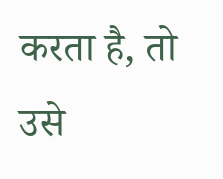करता है, तो उसे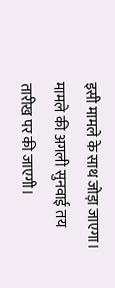इसी मामले के साथ जोड़ा जाएगा। मामले की अगली सुनवाई तय तारीख पर की जाएगी।